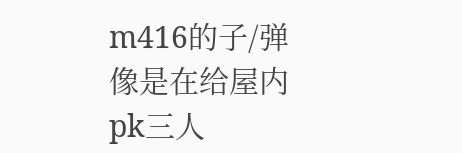m416的子/弹像是在给屋内pk三人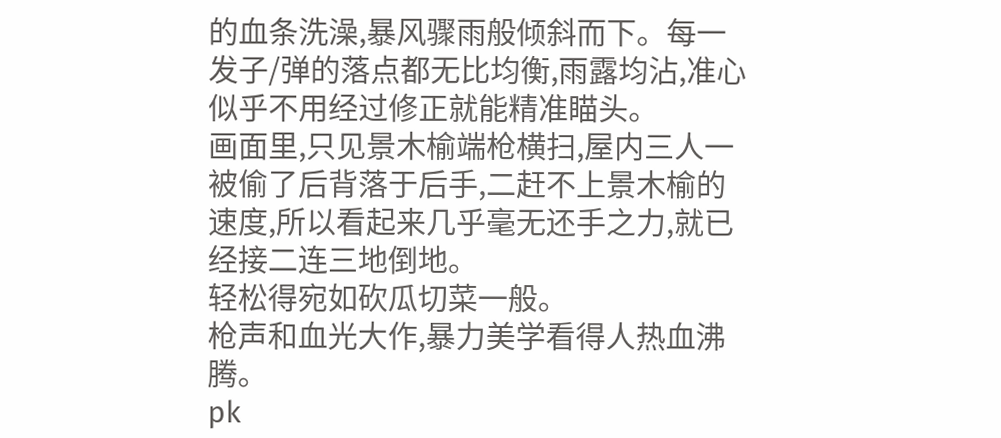的血条洗澡,暴风骤雨般倾斜而下。每一发子/弹的落点都无比均衡,雨露均沾,准心似乎不用经过修正就能精准瞄头。
画面里,只见景木榆端枪横扫,屋内三人一被偷了后背落于后手,二赶不上景木榆的速度,所以看起来几乎毫无还手之力,就已经接二连三地倒地。
轻松得宛如砍瓜切菜一般。
枪声和血光大作,暴力美学看得人热血沸腾。
pk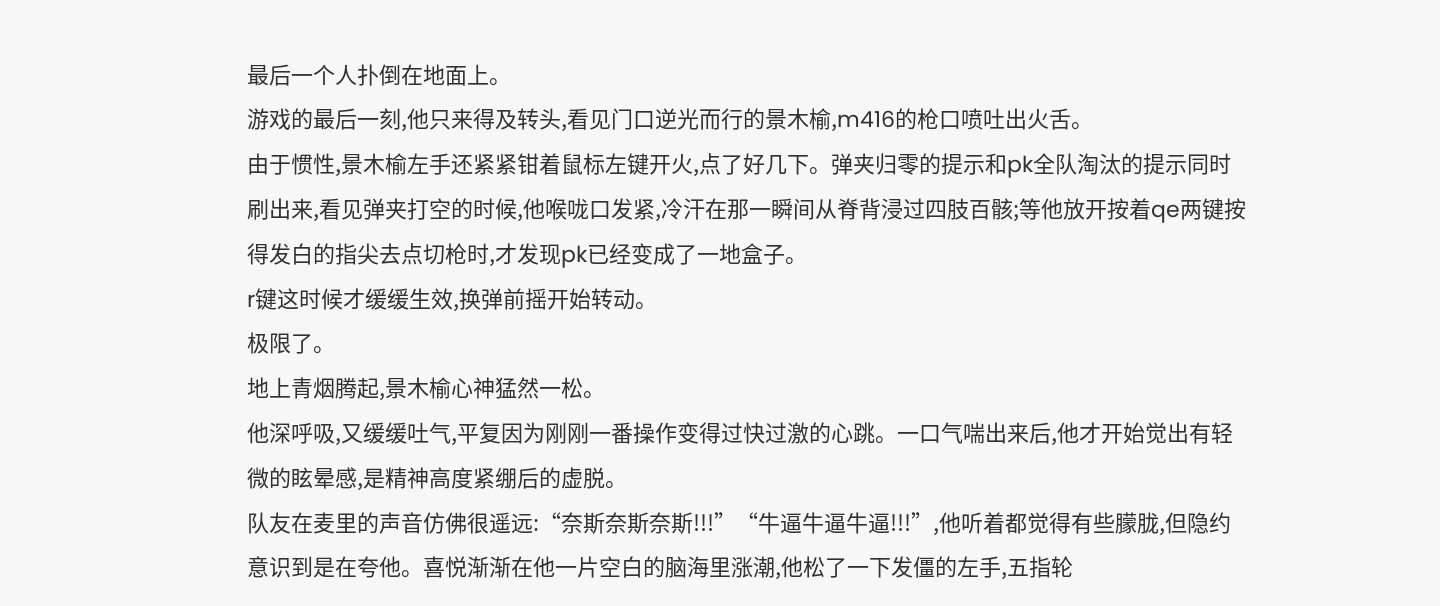最后一个人扑倒在地面上。
游戏的最后一刻,他只来得及转头,看见门口逆光而行的景木榆,m416的枪口喷吐出火舌。
由于惯性,景木榆左手还紧紧钳着鼠标左键开火,点了好几下。弹夹归零的提示和pk全队淘汰的提示同时刷出来,看见弹夹打空的时候,他喉咙口发紧,冷汗在那一瞬间从脊背浸过四肢百骸;等他放开按着qe两键按得发白的指尖去点切枪时,才发现pk已经变成了一地盒子。
r键这时候才缓缓生效,换弹前摇开始转动。
极限了。
地上青烟腾起,景木榆心神猛然一松。
他深呼吸,又缓缓吐气,平复因为刚刚一番操作变得过快过激的心跳。一口气喘出来后,他才开始觉出有轻微的眩晕感,是精神高度紧绷后的虚脱。
队友在麦里的声音仿佛很遥远:“奈斯奈斯奈斯!!!”“牛逼牛逼牛逼!!!”,他听着都觉得有些朦胧,但隐约意识到是在夸他。喜悦渐渐在他一片空白的脑海里涨潮,他松了一下发僵的左手,五指轮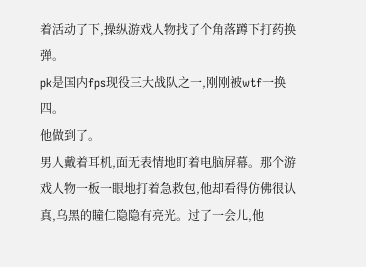着活动了下,操纵游戏人物找了个角落蹲下打药换弹。
pk是国内fps现役三大战队之一,刚刚被wtf一换四。
他做到了。
男人戴着耳机,面无表情地盯着电脑屏幕。那个游戏人物一板一眼地打着急救包,他却看得仿佛很认真,乌黑的瞳仁隐隐有亮光。过了一会儿,他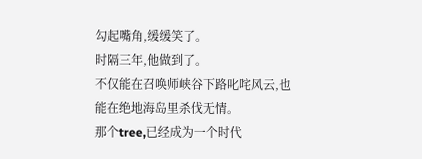勾起嘴角,缓缓笑了。
时隔三年,他做到了。
不仅能在召唤师峡谷下路叱咤风云,也能在绝地海岛里杀伐无情。
那个tree,已经成为一个时代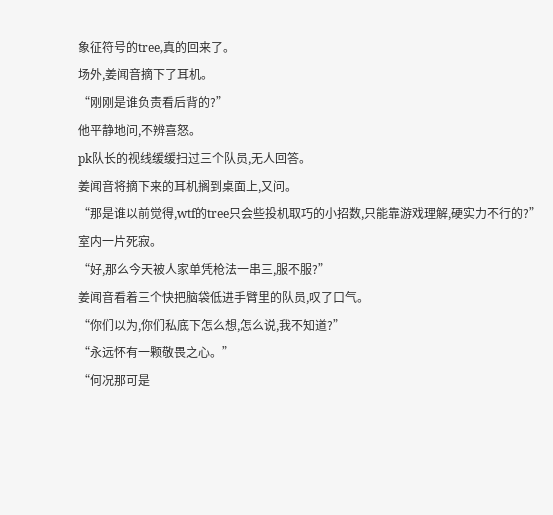象征符号的tree,真的回来了。
场外,姜闻音摘下了耳机。
“刚刚是谁负责看后背的?”
他平静地问,不辨喜怒。
pk队长的视线缓缓扫过三个队员,无人回答。
姜闻音将摘下来的耳机搁到桌面上,又问。
“那是谁以前觉得,wtf的tree只会些投机取巧的小招数,只能靠游戏理解,硬实力不行的?”
室内一片死寂。
“好,那么今天被人家单凭枪法一串三,服不服?”
姜闻音看着三个快把脑袋低进手臂里的队员,叹了口气。
“你们以为,你们私底下怎么想,怎么说,我不知道?”
“永远怀有一颗敬畏之心。”
“何况那可是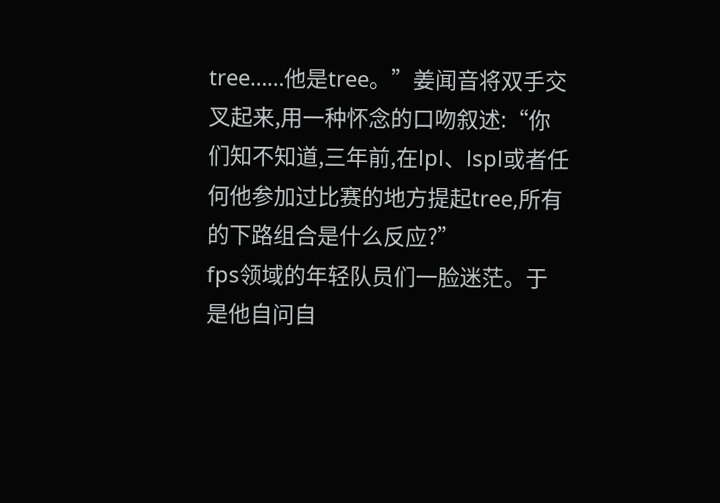tree……他是tree。”姜闻音将双手交叉起来,用一种怀念的口吻叙述:“你们知不知道,三年前,在lpl、lspl或者任何他参加过比赛的地方提起tree,所有的下路组合是什么反应?”
fps领域的年轻队员们一脸迷茫。于是他自问自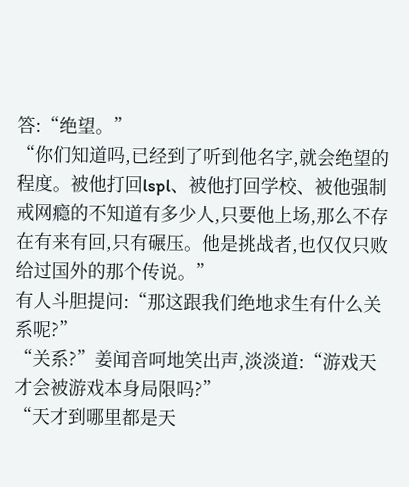答:“绝望。”
“你们知道吗,已经到了听到他名字,就会绝望的程度。被他打回lspl、被他打回学校、被他强制戒网瘾的不知道有多少人,只要他上场,那么不存在有来有回,只有碾压。他是挑战者,也仅仅只败给过国外的那个传说。”
有人斗胆提问:“那这跟我们绝地求生有什么关系呢?”
“关系?”姜闻音呵地笑出声,淡淡道:“游戏天才会被游戏本身局限吗?”
“天才到哪里都是天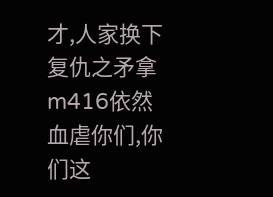才,人家换下复仇之矛拿m416依然血虐你们,你们这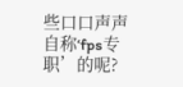些口口声声自称‘fps专职’的呢?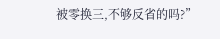被零换三,不够反省的吗?”